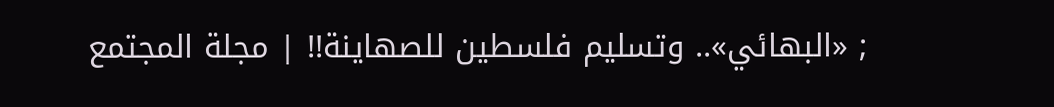; «البهائي».. وتسليم فلسطين للصهاينة!! | مجلة المجتمع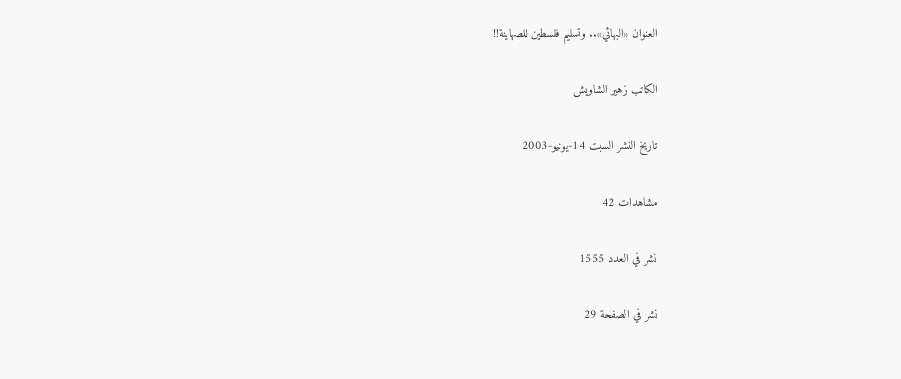العنوان «البهائي».. وتسليم فلسطين للصهاينة!!

الكاتب زهير الشاويش

تاريخ النشر السبت 14-يونيو-2003

مشاهدات 42

نشر في العدد 1555

نشر في الصفحة 29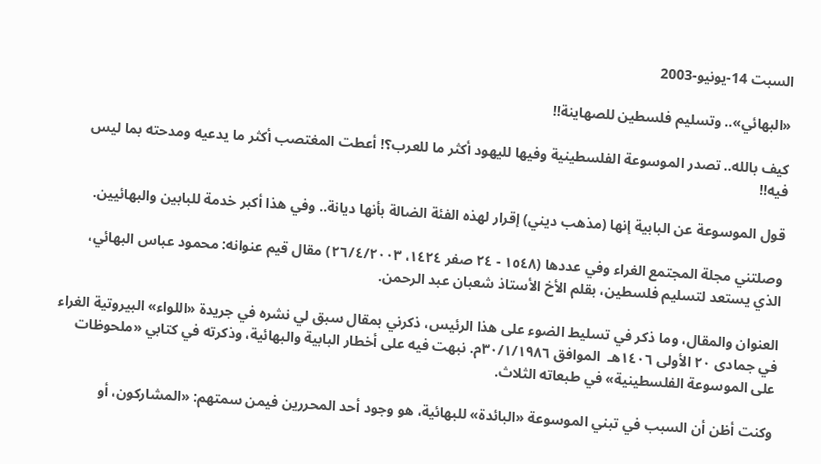السبت 14-يونيو-2003

«البهائي».. وتسليم فلسطين للصهاينة!!

كيف بالله.. تصدر الموسوعة الفلسطينية وفيها لليهود أكثر ما للعرب؟! أعطت المغتصب أكثر ما يدعيه ومدحته بما ليس فيه!!

قول الموسوعة عن البابية إنها (مذهب ديني) إقرار لهذه الفئة الضالة بأنها ديانة.. وفي هذا أكبر خدمة للبابين والبهائيين.

وصلتني مجلة المجتمع الغراء وفي عددها (١٥٤٨ - ٢٤ صفر ١٤٢٤، ٢٦/٤/٢٠٠٣) مقال قيم عنوانه: محمود عباس البهائي، الذي يستعد لتسليم فلسطين، بقلم الأخ الأستاذ شعبان عبد الرحمن.

العنوان والمقال، وما ذكر في تسليط الضوء على هذا الرئيس، ذكرني بمقال سبق لي نشره في جريدة «اللواء» البيروتية الغراء في جمادى ۲۰ الأولى ١٤٠٦هـ  الموافق ٣٠/۱/۱۹۸٦م. نبهت فيه على أخطار البابية والبهائية، وذكرته في كتابي «ملحوظات على الموسوعة الفلسطينية» في طبعاته الثلاث.

وكنت أظن أن السبب في تبني الموسوعة «البائدة» للبهائية، هو وجود أحد المحررين فيمن سمتهم: «المشاركون، أو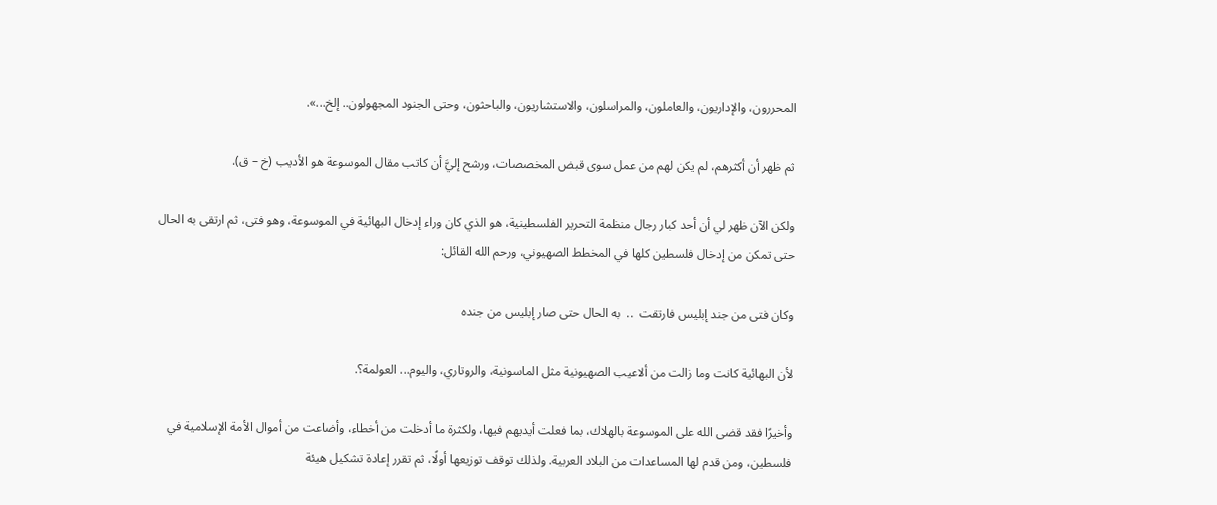المحررون، والإداريون، والعاملون، والمراسلون، والاستشاريون، والباحثون، وحتى الجنود المجهولون.. إلخ...».

ثم ظهر أن أكثرهم، لم يكن لهم من عمل سوى قبض المخصصات، ورشح إليَّ أن كاتب مقال الموسوعة هو الأديب (خ – ق).

ولكن الآن ظهر لي أن أحد كبار رجال منظمة التحرير الفلسطينية، هو الذي كان وراء إدخال البهائية في الموسوعة، وهو فتى، ثم ارتقى به الحال حتى تمكن من إدخال فلسطين كلها في المخطط الصهيوني، ورحم الله القائل:

وكان فتى من جند إبليس فارتقت  ..  به الحال حتى صار إبليس من جنده

لأن البهائية كانت وما زالت من ألاعيب الصهيونية مثل الماسونية، والروتاري، واليوم... العولمة؟.

وأخيرًا فقد قضى الله على الموسوعة بالهلاك، بما فعلت أيديهم فيها، ولكثرة ما أدخلت من أخطاء، وأضاعت من أموال الأمة الإسلامية في فلسطين، ومن قدم لها المساعدات من البلاد العربية. ولذلك توقف توزيعها أولًا، ثم تقرر إعادة تشكيل هيئة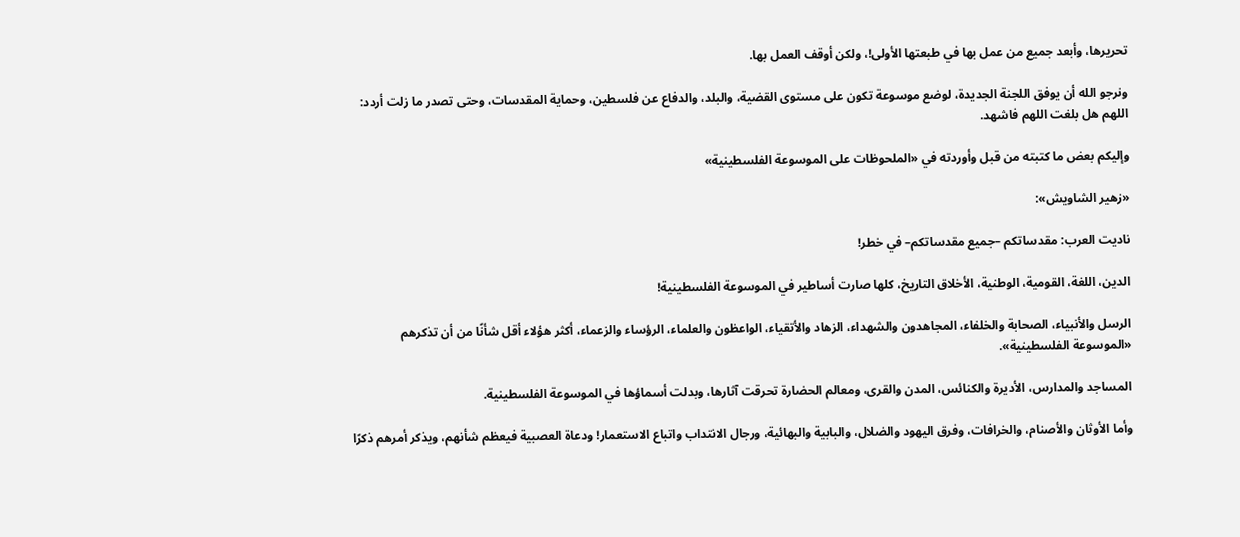تحريرها، وأبعد جميع من عمل بها في طبعتها الأولى!، ولكن أوقف العمل بها.

ونرجو الله أن يوفق اللجنة الجديدة، لوضع موسوعة تكون على مستوى القضية، والبلد، والدفاع عن فلسطين، وحماية المقدسات، وحتى تصدر ما زلت أردد: اللهم هل بلغت اللهم فاشهد.

وإليكم بعض ما كتبته من قبل وأوردته في «الملحوظات على الموسوعة الفلسطينية»

«زهير الشاويش»:

ناديت العرب: مقدساتكم –جميع مقدساتكم– في خطر!

الدين، اللغة، القومية، الوطنية، الأخلاق التاريخ، كلها صارت أساطير في الموسوعة الفلسطينية!

الرسل والأنبياء، الصحابة والخلفاء، المجاهدون والشهداء، الزهاد والأتقياء، الواعظون والعلماء، الرؤساء والزعماء، أكثر هؤلاء أقل شأنًا من أن تذكرهم «الموسوعة الفلسطينية».

المساجد والمدارس، الأديرة والكنائس، المدن والقرى، ومعالم الحضارة تحرقت آثارها، وبدلت أسماؤها في الموسوعة الفلسطينية.

وأما الأوثان والأصنام، والخرافات، وفرق اليهود والضلال، والبابية والبهائية، ورجال الانتداب واتباع الاستعمار! ودعاة العصبية فيعظم شأنهم، ويذكر أمرهم ذكرًا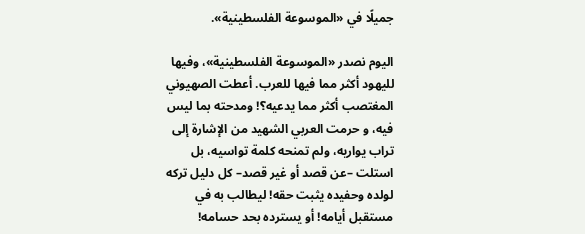جميلًا في «الموسوعة الفلسطينية».

اليوم نصدر «الموسوعة الفلسطينية»، وفيها لليهود أكثر مما فيها للعرب. أعطت الصهيوني المغتصب أكثر مما يدعيه؟! ومدحته بما ليس فيه، و حرمت العربي الشهيد من الإشارة إلى تراب يواريه، ولم تمنحه كلمة تواسيه، بل استلت –عن قصد أو غير قصد– كل دليل تركه لولده وحفيده يثبت حقه! ليطالب به في مستقبل أيامه! أو يسترده بحد حسامه!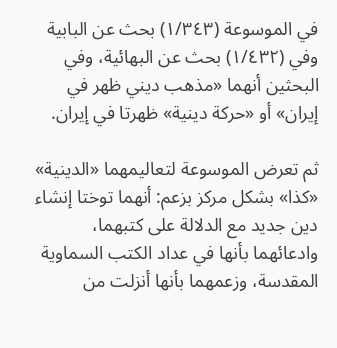في الموسوعة (۱/٣٤٣) بحث عن البابية وفي (۱/٤٣٢) بحث عن البهائية، وفي البحثين أنهما «مذهب ديني ظهر في إيران» أو «حركة دينية» ظهرتا في إيران.

ثم تعرض الموسوعة لتعاليمهما «الدينية» «كذا» بشكل مركز بزعم: أنهما توختا إنشاء دين جديد مع الدلالة على كتبهما، وادعائهما بأنها في عداد الكتب السماوية المقدسة، وزعمهما بأنها أنزلت من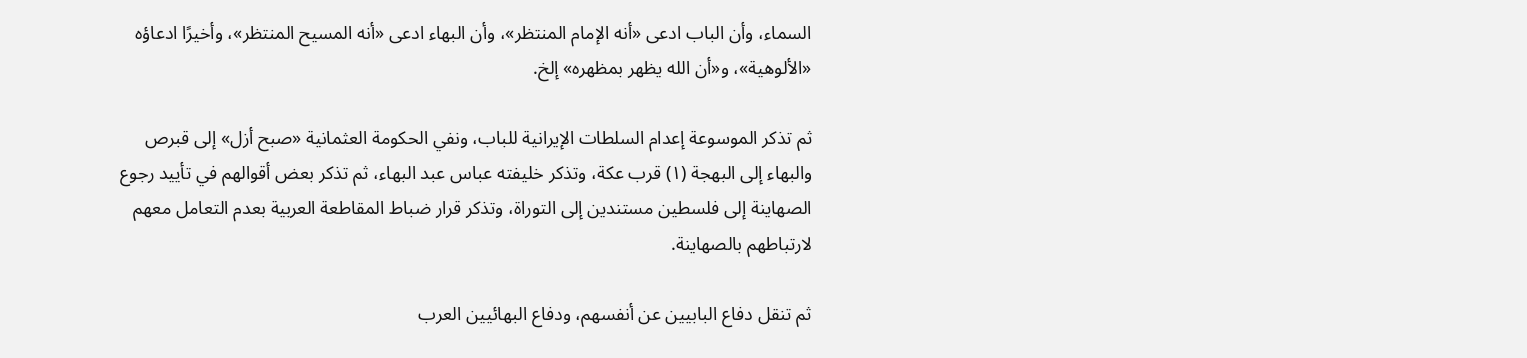السماء، وأن الباب ادعى «أنه الإمام المنتظر»، وأن البهاء ادعى «أنه المسيح المنتظر»، وأخيرًا ادعاؤه «الألوهية»، و«أن الله يظهر بمظهره» إلخ.

ثم تذكر الموسوعة إعدام السلطات الإيرانية للباب، ونفي الحكومة العثمانية «صبح أزل» إلى قبرص والبهاء إلى البهجة (۱) قرب عكة، وتذكر خليفته عباس عبد البهاء، ثم تذكر بعض أقوالهم في تأیید رجوع الصهاينة إلى فلسطين مستندين إلى التوراة، وتذكر قرار ضباط المقاطعة العربية بعدم التعامل معهم لارتباطهم بالصهاينة.

ثم تنقل دفاع البابيين عن أنفسهم، ودفاع البهائيين العرب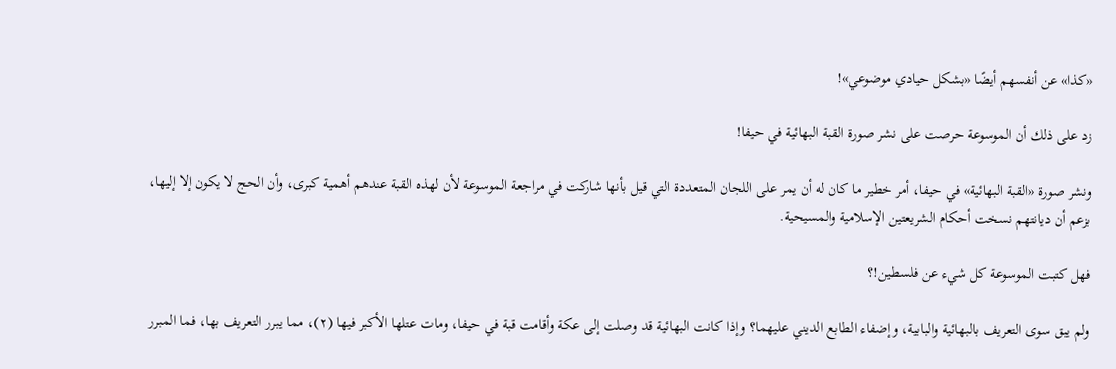«كذا» عن أنفسهم أيضًا «بشكل حيادي موضوعي»!

زد على ذلك أن الموسوعة حرصت على نشر صورة القبة البهائية في حيفا!

ونشر صورة «القبة البهائية» في حيفا، أمر خطير ما كان له أن يمر على اللجان المتعددة التي قيل بأنها شاركت في مراجعة الموسوعة لأن لهذه القبة عندهم أهمية كبرى، وأن الحج لا يكون إلا إليها، بزعم أن ديانتهم نسخت أحكام الشريعتين الإسلامية والمسيحية.

فهل كتبت الموسوعة كل شيء عن فلسطين!؟

ولم يبق سوى التعريف بالبهائية والبابية، وإضفاء الطابع الديني عليهما؟ وإذا كانت البهائية قد وصلت إلى عكة وأقامت قبة في حيفا، ومات عتلها الأكبر فيها (۲)، مما يبرر التعريف بها، فما المبرر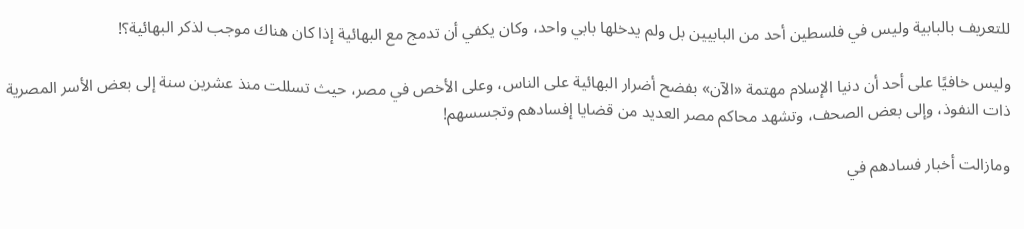للتعريف بالبابية وليس في فلسطين أحد من البابيين بل ولم يدخلها بابي واحد، وكان يكفي أن تدمج مع البهائية إذا كان هناك موجب لذكر البهائية؟!

وليس خافيًا على أحد أن دنيا الإسلام مهتمة «الآن» بفضح أضرار البهائية على الناس، وعلى الأخص في مصر، حيث تسللت منذ عشرين سنة إلى بعض الأسر المصرية ذات النفوذ، وإلى بعض الصحف، وتشهد محاكم مصر العديد من قضايا إفسادهم وتجسسهم!

ومازالت أخبار فسادهم في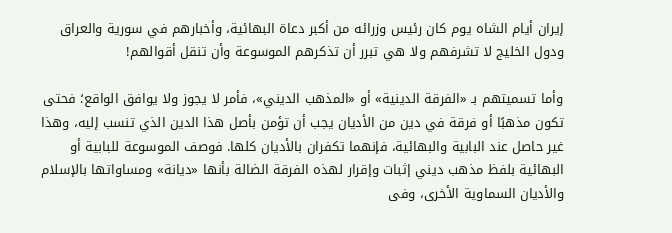إيران أيام الشاه يوم كان رئيس وزرائه من أكبر دعاة البهائية، وأخبارهم في سورية والعراق ودول الخليج لا تشرفهم ولا هي تبرر أن تذكرهم الموسوعة وأن تنقل أقوالهم!

وأما تسميتهم بـ «الفرقة الدينية» أو «المذهب الديني»، فأمر لا يجوز ولا يوافق الواقع؛ فحتى تكون مذهبًا أو فرقة في دين من الأديان يجب أن تؤمن بأصل هذا الدين الذي تنسب إليه، وهذا غير حاصل عند البابية والبهائية، فإنهما تكفران بالأديان كلها. فوصف الموسوعة للبابية أو البهائية بلفظ مذهب ديني إثبات وإقرار لهذه الفرقة الضالة بأنها «ديانة» ومساواتها بالإسلام والأديان السماوية الأخرى، وفى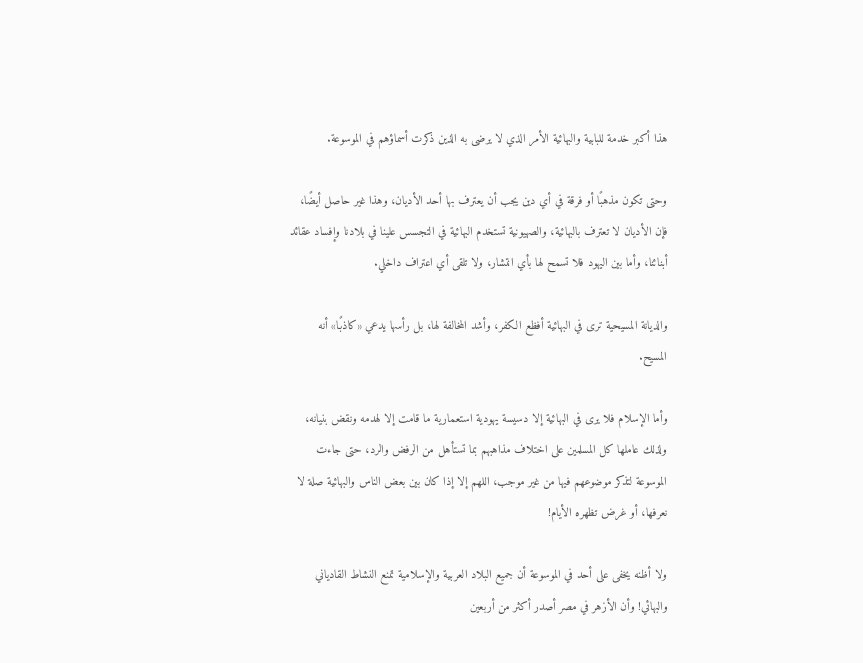هذا أكبر خدمة للبابية والبهائية الأمر الذي لا يرضى به الذين ذكرت أسماؤهم في الموسوعة.

وحتى تكون مذهبًا أو فرقة في أي دين يجب أن يعترف بها أحد الأديان، وهذا غير حاصل أيضًا، فإن الأديان لا تعترف بالبهائية، والصهيونية تستخدم البهائية في التجسس علينا في بلادنا وإفساد عقائد أبنائنا، وأما بين اليهود فلا تسمح لها بأي انتشار، ولا تلقى أي اعتراف داخلي.

والديانة المسيحية ترى في البهائية أفظع الكفر، وأشد المخالفة لها، بل رأسها يدعي «كاذبًا» أنه المسيح.

وأما الإسلام فلا يرى في البهائية إلا دسيسة يهودية استعمارية ما قامت إلا لهدمه ونقض بنيانه، ولذلك عاملها كل المسلمين على اختلاف مذاهبهم بما تستأهل من الرفض والرد، حتى جاءت الموسوعة لتذكر موضوعهم فيها من غير موجب، اللهم إلا إذا كان بين بعض الناس والبهائية صلة لا نعرفها، أو غرض تظهره الأيام!

ولا أظنه يخفى على أحد في الموسوعة أن جميع البلاد العربية والإسلامية تمنع النشاط القادياني والبهائي! وأن الأزهر في مصر أصدر أكثر من أربعين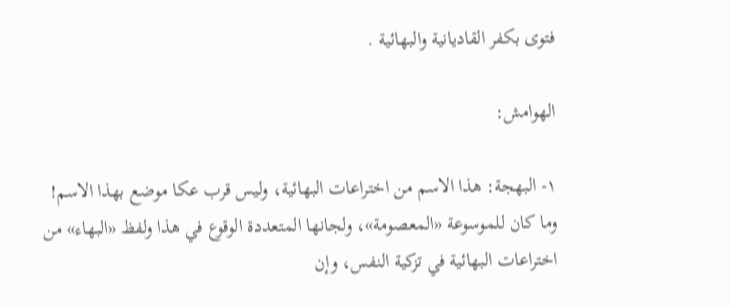فتوى بكفر القاديانية والبهائية .

الهوامش:

۱- البهجة: هذا الاسم من اختراعات البهائية، وليس قرب عكا موضع بهذا الاسم! وما كان للموسوعة «المعصومة»، ولجانها المتعددة الوقوع في هذا ولفظ «البهاء» من اختراعات البهائية في تزكية النفس، وإن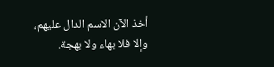أخذ الآن الاسم الدال عليهم، وإلا فلا بهاء ولا بهجة.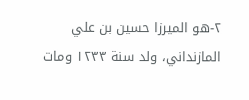٢-هو الميرزا حسين بن علي المازنداني، ولد سنة ١٢٣٣ ومات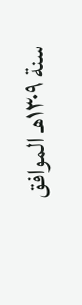سنة ١٣٠٩هـ الموافق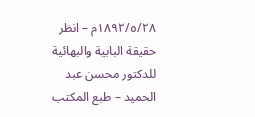٢۸/٥/۱۸۹٢م – انظر حقيقة البابية والبهائية للدكتور محسن عبد الحميد – طبع المكتب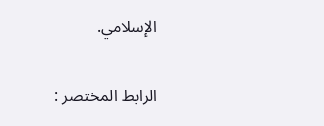الإسلامي.

الرابط المختصر :